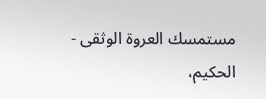مستمسك العروة الوثقى - الحكيم،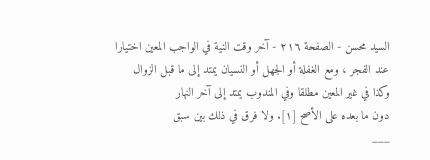السيد محسن - الصفحة ٢١٦ - آخر وقت النية في الواجب المعين اختيارا عند الفجر ، ومع الغفلة أو الجهل أو النسيان يمتد إلى ما قبل الزوال وكذا في غير المعين مطلقا وفي المندوب يمتد إلى آخر النهار
دون ما بعده على الأصح [١]. ولا فرق في ذلك بين سبق
___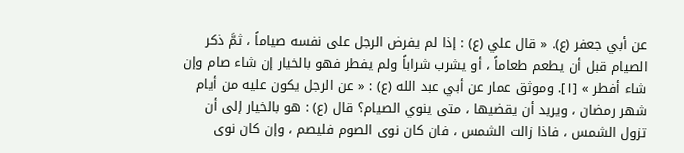عن أبي جعفر (ع). « قال علي (ع) : إذا لم يفرض الرجل على نفسه صياماً ، ثمَّ ذكر الصيام قبل أن يطعم طعاماً ، أو يشرب شراباً ولم يفطر فهو بالخيار إن شاء صام وإن شاء أفطر » [١]. وموثق عمار عن أبي عبد الله (ع) : « عن الرجل يكون عليه من أيام شهر رمضان ، ويريد أن يقضيها ، متى ينوي الصيام؟ قال (ع) : هو بالخيار إلى أن تزول الشمس ، فاذا زالت الشمس ، فان كان نوى الصوم فليصم ، وإن كان نوى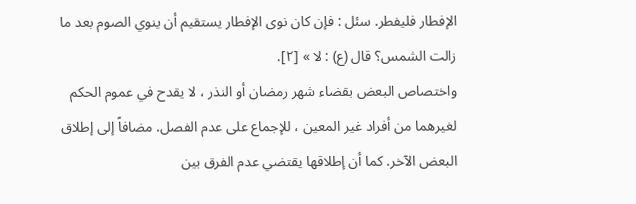الإفطار فليفطر. سئل : فإن كان نوى الإفطار يستقيم أن ينوي الصوم بعد ما زالت الشمس؟ قال (ع) : لا » [٢].
واختصاص البعض بقضاء شهر رمضان أو النذر ، لا يقدح في عموم الحكم لغيرهما من أفراد غير المعين ، للإجماع على عدم الفصل. مضافاً إلى إطلاق البعض الآخر. كما أن إطلاقها يقتضي عدم الفرق بين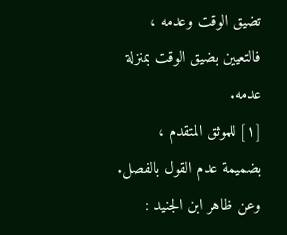تضيق الوقت وعدمه ، فالتعيين بضيق الوقت بمنزلة عدمه.
[١] للموثق المتقدم ، بضميمة عدم القول بالفصل. وعن ظاهر ابن الجنيد :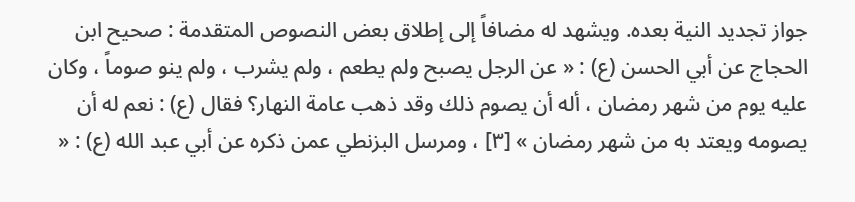جواز تجديد النية بعده. ويشهد له مضافاً إلى إطلاق بعض النصوص المتقدمة : صحيح ابن الحجاج عن أبي الحسن (ع) : « عن الرجل يصبح ولم يطعم ، ولم يشرب ، ولم ينو صوماً ، وكان عليه يوم من شهر رمضان ، أله أن يصوم ذلك وقد ذهب عامة النهار؟ فقال (ع) : نعم له أن يصومه ويعتد به من شهر رمضان » [٣] ، ومرسل البزنطي عمن ذكره عن أبي عبد الله (ع) : «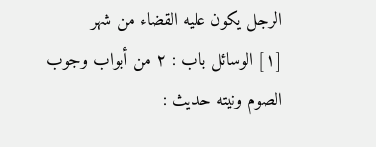الرجل يكون عليه القضاء من شهر
[١] الوسائل باب : ٢ من أبواب وجوب الصوم ونيته حديث :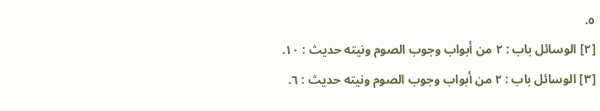٥.
[٢] الوسائل باب : ٢ من أبواب وجوب الصوم ونيته حديث : ١٠.
[٣] الوسائل باب : ٢ من أبواب وجوب الصوم ونيته حديث : ٦.